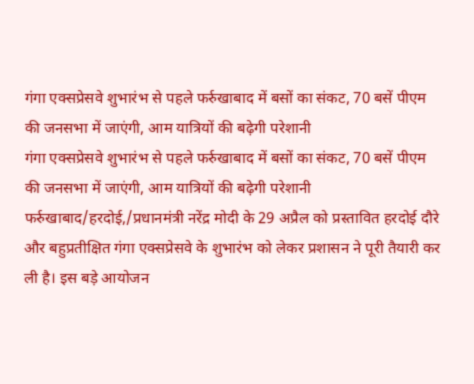गंगा एक्सप्रेसवे शुभारंभ से पहले फर्रुखाबाद में बसों का संकट, 70 बसें पीएम की जनसभा में जाएंगी, आम यात्रियों की बढ़ेगी परेशानी
गंगा एक्सप्रेसवे शुभारंभ से पहले फर्रुखाबाद में बसों का संकट, 70 बसें पीएम की जनसभा में जाएंगी, आम यात्रियों की बढ़ेगी परेशानी
फर्रुखाबाद/हरदोई,/प्रधानमंत्री नरेंद्र मोदी के 29 अप्रैल को प्रस्तावित हरदोई दौरे और बहुप्रतीक्षित गंगा एक्सप्रेसवे के शुभारंभ को लेकर प्रशासन ने पूरी तैयारी कर ली है। इस बड़े आयोजन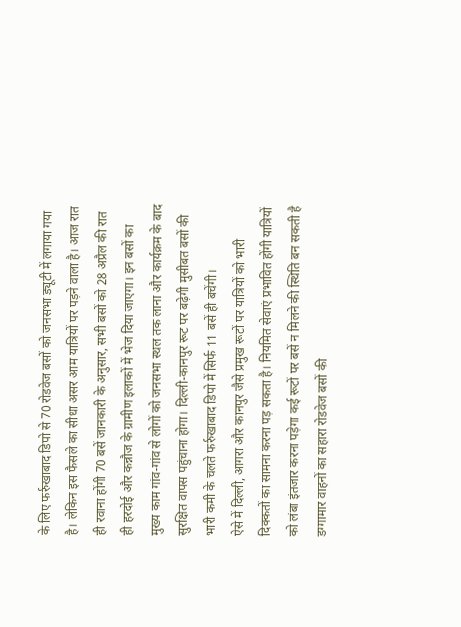के लिए फर्रुखाबाद डिपो से 70 रोडवेज बसों को जनसभा ड्यूटी में लगाया गया है। लेकिन इस फैसले का सीधा असर आम यात्रियों पर पड़ने वाला है। आज रात ही रवाना होंगी 70 बसें जानकारी के अनुसार, सभी बसों को 28 अप्रैल की रात ही हरदोई और कन्नौज के ग्रामीण इलाकों में भेज दिया जाएगा। इन बसों का मुख्य काम गांव-गांव से लोगों को जनसभा स्थल तक लाना और कार्यक्रम के बाद सुरक्षित वापस पहुंचाना होगा। दिल्ली-कानपुर रूट पर बढ़ेगी मुसीबत बसों की भारी कमी के चलते फर्रुखाबाद डिपो में सिर्फ 11 बसें ही बचेंगी।
ऐसे में दिल्ली, आगरा और कानपुर जैसे प्रमुख रूटों पर यात्रियों को भारी दिक्कतों का सामना करना पड़ सकता है। नियमित सेवाएं प्रभावित होंगी यात्रियों को लंबा इंतजार करना पड़ेगा कई रूटों पर बसें न मिलने की स्थिति बन सकती है डग्गामार वाहनों का सहारा रोडवेज बसों की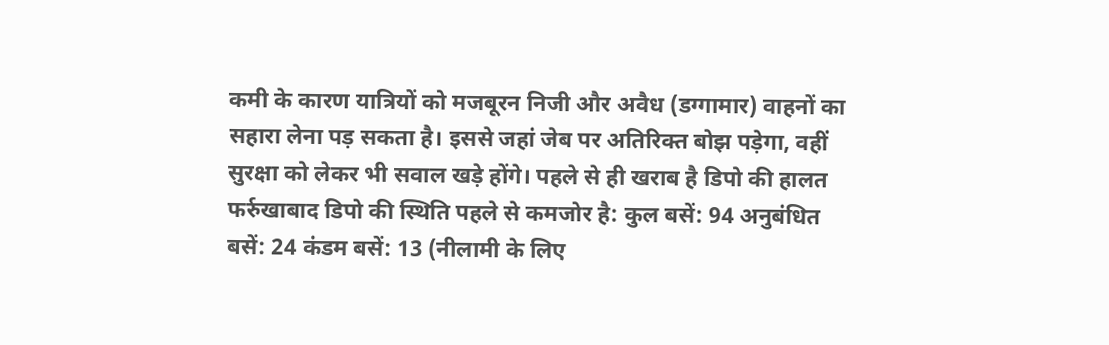कमी के कारण यात्रियों को मजबूरन निजी और अवैध (डग्गामार) वाहनों का सहारा लेना पड़ सकता है। इससे जहां जेब पर अतिरिक्त बोझ पड़ेगा, वहीं सुरक्षा को लेकर भी सवाल खड़े होंगे। पहले से ही खराब है डिपो की हालत फर्रुखाबाद डिपो की स्थिति पहले से कमजोर है: कुल बसें: 94 अनुबंधित बसें: 24 कंडम बसें: 13 (नीलामी के लिए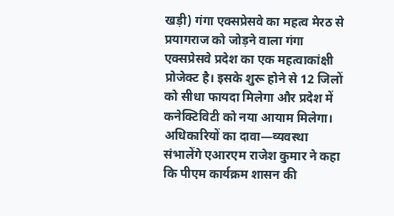खड़ी) गंगा एक्सप्रेसवे का महत्व मेरठ से प्रयागराज को जोड़ने वाला गंगा एक्सप्रेसवे प्रदेश का एक महत्वाकांक्षी प्रोजेक्ट है। इसके शुरू होने से 12 जिलों को सीधा फायदा मिलेगा और प्रदेश में कनेक्टिविटी को नया आयाम मिलेगा। अधिकारियों का दावा—व्यवस्था संभालेंगे एआरएम राजेश कुमार ने कहा कि पीएम कार्यक्रम शासन की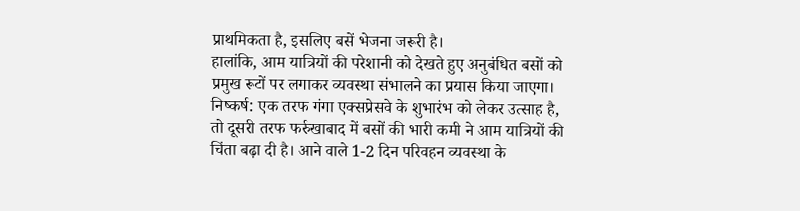प्राथमिकता है, इसलिए बसें भेजना जरूरी है।
हालांकि, आम यात्रियों की परेशानी को देखते हुए अनुबंधित बसों को प्रमुख रूटों पर लगाकर व्यवस्था संभालने का प्रयास किया जाएगा। निष्कर्ष: एक तरफ गंगा एक्सप्रेसवे के शुभारंभ को लेकर उत्साह है, तो दूसरी तरफ फर्रुखाबाद में बसों की भारी कमी ने आम यात्रियों की चिंता बढ़ा दी है। आने वाले 1-2 दिन परिवहन व्यवस्था के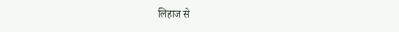लिहाज से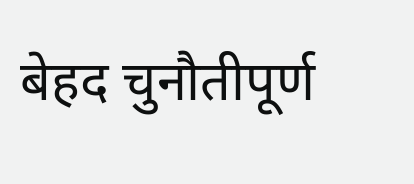बेहद चुनौतीपूर्ण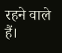रहने वाले हैं।